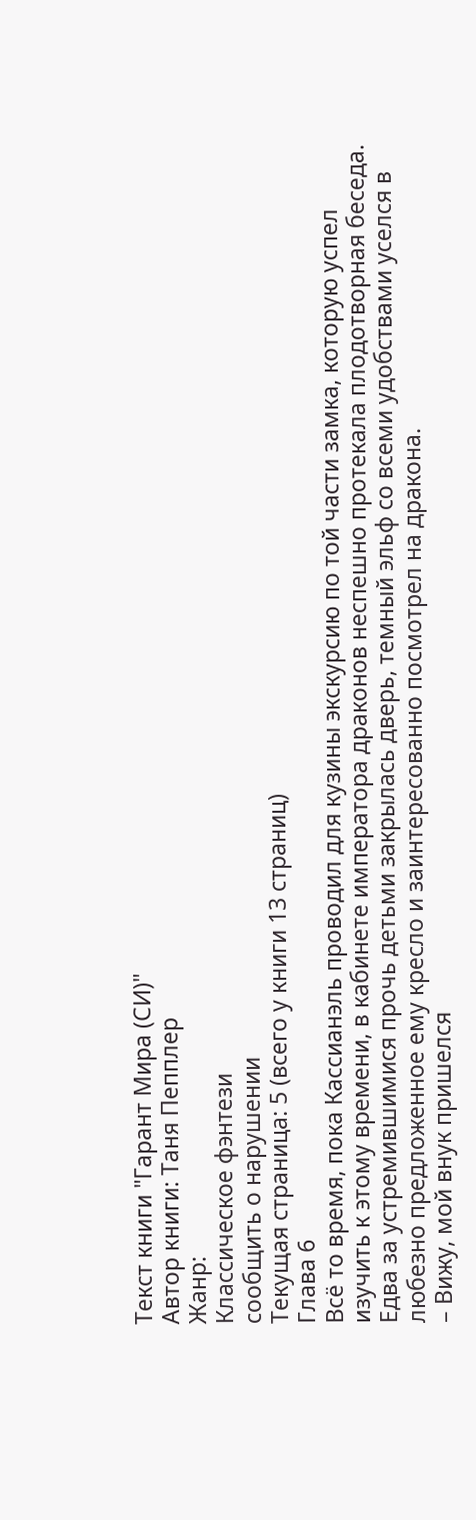Текст книги "Гарант Мира (СИ)"
Автор книги: Таня Пепплер
Жанр:
Классическое фэнтези
сообщить о нарушении
Текущая страница: 5 (всего у книги 13 страниц)
Глава 6
Всё то время, пока Кассианэль проводил для кузины экскурсию по той части замка, которую успел изучить к этому времени, в кабинете императора драконов неспешно протекала плодотворная беседа.
Едва за устремившимися прочь детьми закрылась дверь, темный эльф со всеми удобствами уселся в любезно предложенное ему кресло и заинтересованно посмотрел на дракона.
– Вижу, мой внук пришелся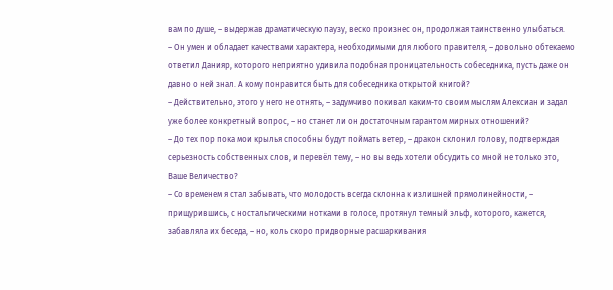вам по душе, – выдержав драматическую паузу, веско произнес он, продолжая таинственно улыбаться.
– Он умен и обладает качествами характера, необходимыми для любого правителя, – довольно обтекаемо ответил Данияр, которого неприятно удивила подобная проницательность собеседника, пусть даже он давно о ней знал. А кому понравится быть для собеседника открытой книгой?
– Действительно, этого у него не отнять, – задумчиво покивал каким-то своим мыслям Алексиан и задал уже более конкретный вопрос, – но станет ли он достаточным гарантом мирных отношений?
– До тех пор пока мои крылья способны будут поймать ветер, – дракон склонил голову, подтверждая серьезность собственных слов, и перевёл тему, – но вы ведь хотели обсудить со мной не только это, Ваше Величество?
– Со временем я стал забывать, что молодость всегда склонна к излишней прямолинейности, – прищурившись, с ностальгическими нотками в голосе, протянул темный эльф, которого, кажется, забавляла их беседа, – но, коль скоро придворные расшаркивания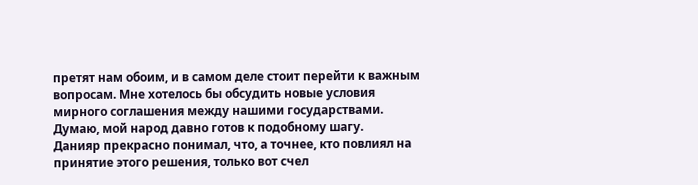претят нам обоим, и в самом деле стоит перейти к важным вопросам. Мне хотелось бы обсудить новые условия мирного соглашения между нашими государствами. Думаю, мой народ давно готов к подобному шагу.
Данияр прекрасно понимал, что, а точнее, кто повлиял на принятие этого решения, только вот счел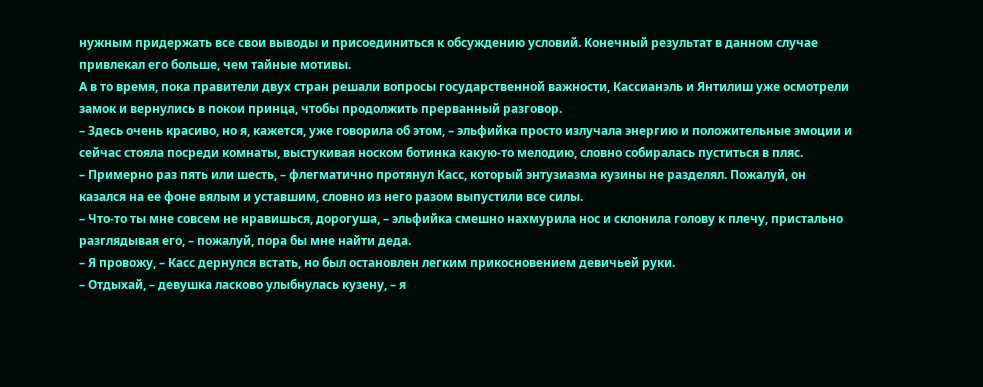нужным придержать все свои выводы и присоединиться к обсуждению условий. Конечный результат в данном случае привлекал его больше, чем тайные мотивы.
А в то время, пока правители двух стран решали вопросы государственной важности, Кассианэль и Янтилиш уже осмотрели замок и вернулись в покои принца, чтобы продолжить прерванный разговор.
– Здесь очень красиво, но я, кажется, уже говорила об этом, – эльфийка просто излучала энергию и положительные эмоции и сейчас стояла посреди комнаты, выстукивая носком ботинка какую-то мелодию, словно собиралась пуститься в пляс.
– Примерно раз пять или шесть, – флегматично протянул Касс, который энтузиазма кузины не разделял. Пожалуй, он казался на ее фоне вялым и уставшим, словно из него разом выпустили все силы.
– Что-то ты мне совсем не нравишься, дорогуша, – эльфийка смешно нахмурила нос и склонила голову к плечу, пристально разглядывая его, – пожалуй, пора бы мне найти деда.
– Я провожу, – Касс дернулся встать, но был остановлен легким прикосновением девичьей руки.
– Отдыхай, – девушка ласково улыбнулась кузену, – я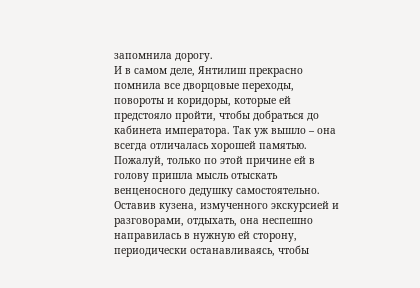запомнила дорогу.
И в самом деле, Янтилиш прекрасно помнила все дворцовые переходы, повороты и коридоры, которые ей предстояло пройти, чтобы добраться до кабинета императора. Так уж вышло – она всегда отличалась хорошей памятью. Пожалуй, только по этой причине ей в голову пришла мысль отыскать венценосного дедушку самостоятельно.
Оставив кузена, измученного экскурсией и разговорами, отдыхать, она неспешно направилась в нужную ей сторону, периодически останавливаясь, чтобы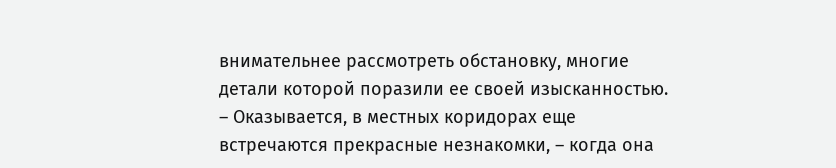внимательнее рассмотреть обстановку, многие детали которой поразили ее своей изысканностью.
– Оказывается, в местных коридорах еще встречаются прекрасные незнакомки, – когда она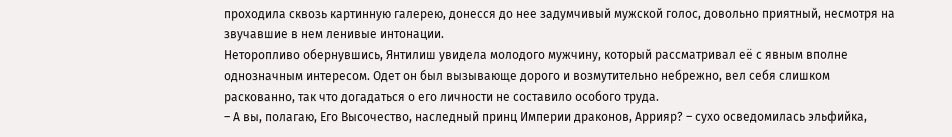проходила сквозь картинную галерею, донесся до нее задумчивый мужской голос, довольно приятный, несмотря на звучавшие в нем ленивые интонации.
Неторопливо обернувшись, Янтилиш увидела молодого мужчину, который рассматривал её с явным вполне однозначным интересом. Одет он был вызывающе дорого и возмутительно небрежно, вел себя слишком раскованно, так что догадаться о его личности не составило особого труда.
– А вы, полагаю, Его Высочество, наследный принц Империи драконов, Аррияр? – сухо осведомилась эльфийка,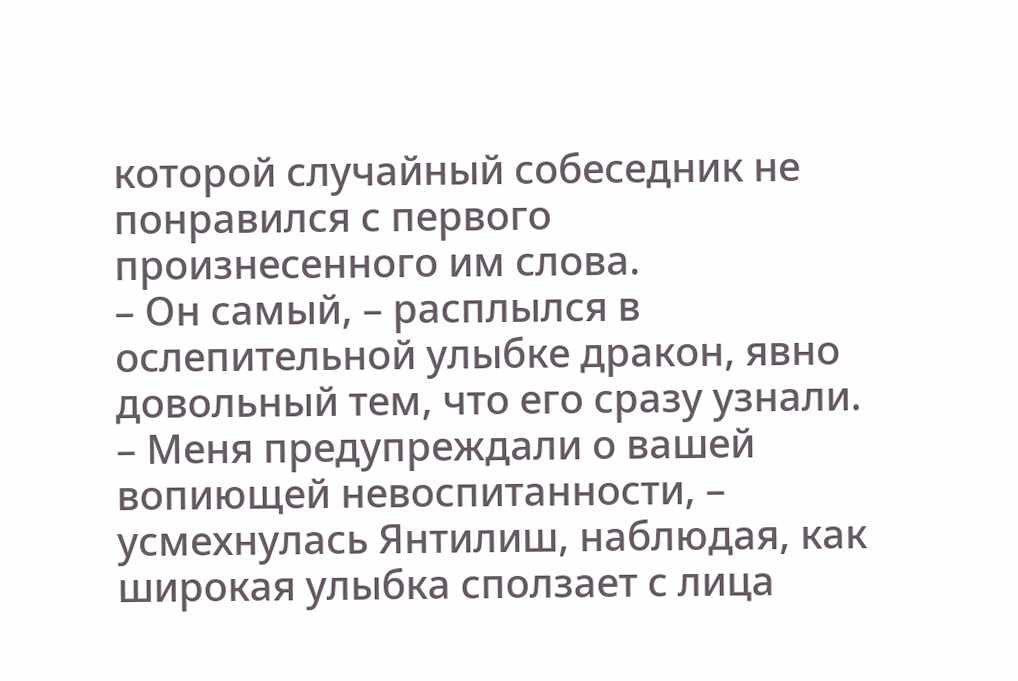которой случайный собеседник не понравился с первого произнесенного им слова.
– Он самый, – расплылся в ослепительной улыбке дракон, явно довольный тем, что его сразу узнали.
– Меня предупреждали о вашей вопиющей невоспитанности, – усмехнулась Янтилиш, наблюдая, как широкая улыбка сползает с лица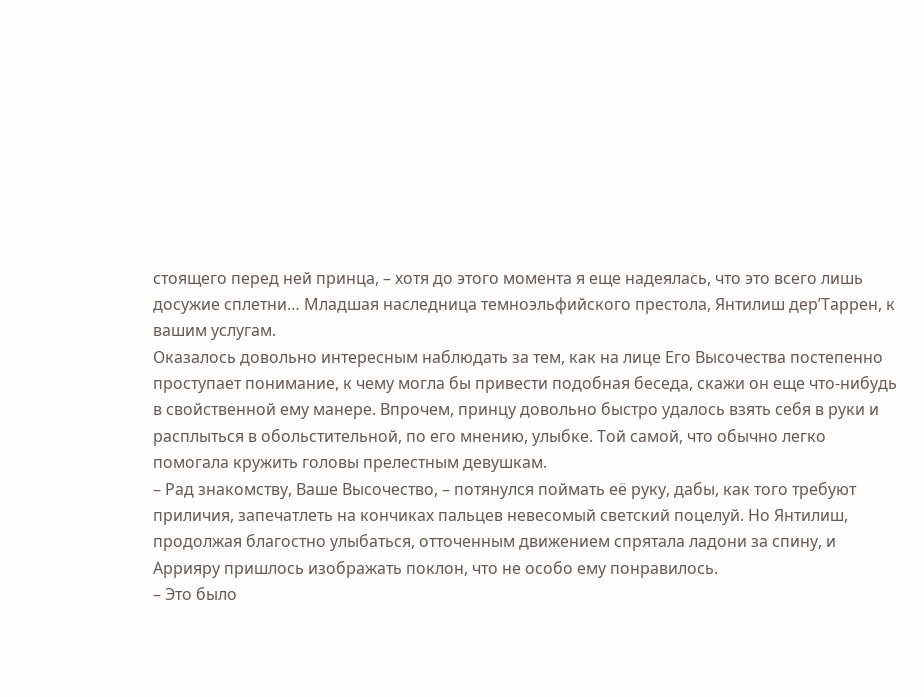стоящего перед ней принца, – хотя до этого момента я еще надеялась, что это всего лишь досужие сплетни… Младшая наследница темноэльфийского престола, Янтилиш дер’Таррен, к вашим услугам.
Оказалось довольно интересным наблюдать за тем, как на лице Его Высочества постепенно проступает понимание, к чему могла бы привести подобная беседа, скажи он еще что-нибудь в свойственной ему манере. Впрочем, принцу довольно быстро удалось взять себя в руки и расплыться в обольстительной, по его мнению, улыбке. Той самой, что обычно легко помогала кружить головы прелестным девушкам.
– Рад знакомству, Ваше Высочество, – потянулся поймать её руку, дабы, как того требуют приличия, запечатлеть на кончиках пальцев невесомый светский поцелуй. Но Янтилиш, продолжая благостно улыбаться, отточенным движением спрятала ладони за спину, и Аррияру пришлось изображать поклон, что не особо ему понравилось.
– Это было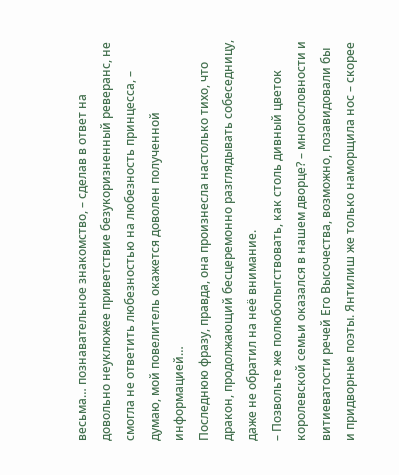весьма… познавательное знакомство, – сделав в ответ на довольно неуклюжее приветствие безукоризненный реверанс, не смогла не ответить любезностью на любезность принцесса, – думаю, мой повелитель окажется доволен полученной информацией…
Последнюю фразу, правда, она произнесла настолько тихо, что дракон, продолжающий бесцеремонно разглядывать собеседницу, даже не обратил на неё внимание.
– Позвольте же полюбопытствовать, как столь дивный цветок королевской семьи оказался в нашем дворце? – многословности и витиеватости речей Его Высочества, возможно, позавидовали бы и придворные поэты. Янтилиш же только наморщила нос – скорее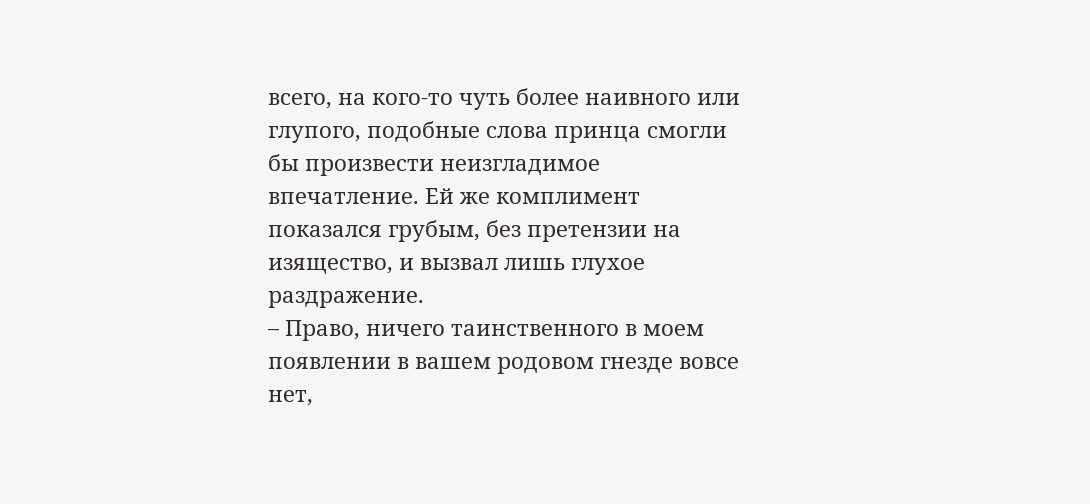всего, на кого-то чуть более наивного или глупого, подобные слова принца смогли бы произвести неизгладимое впечатление. Ей же комплимент показался грубым, без претензии на изящество, и вызвал лишь глухое раздражение.
– Право, ничего таинственного в моем появлении в вашем родовом гнезде вовсе нет,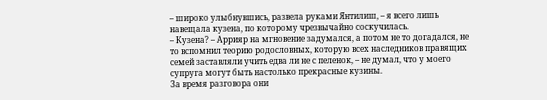– широко улыбнувшись, развела руками Янтилиш, – я всего лишь навещала кузена, по которому чрезвычайно соскучилась.
– Кузена? – Аррияр на мгновение задумался, а потом не то догадался, не то вспомнил теорию родословных, которую всех наследников правящих семей заставляли учить едва ли не с пеленок, – не думал, что у моего супруга могут быть настолько прекрасные кузины.
За время разговора они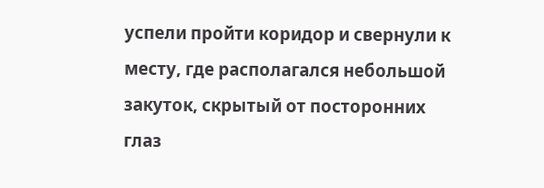успели пройти коридор и свернули к месту, где располагался небольшой закуток, скрытый от посторонних глаз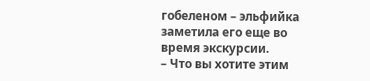гобеленом – эльфийка заметила его еще во время экскурсии.
– Что вы хотите этим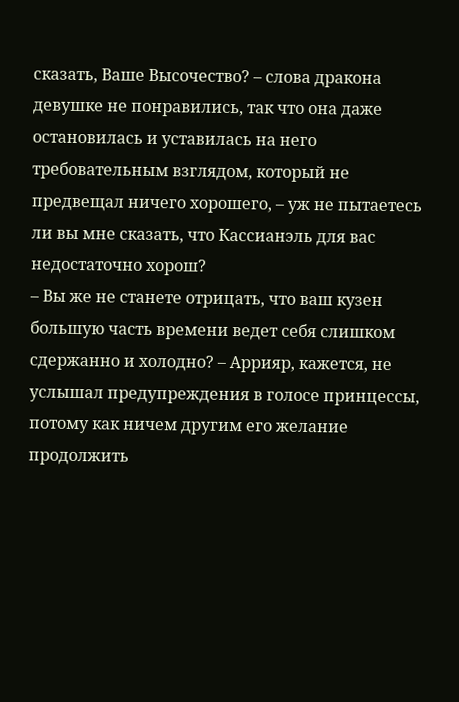сказать, Ваше Высочество? – слова дракона девушке не понравились, так что она даже остановилась и уставилась на него требовательным взглядом, который не предвещал ничего хорошего, – уж не пытаетесь ли вы мне сказать, что Кассианэль для вас недостаточно хорош?
– Вы же не станете отрицать, что ваш кузен большую часть времени ведет себя слишком сдержанно и холодно? – Аррияр, кажется, не услышал предупреждения в голосе принцессы, потому как ничем другим его желание продолжить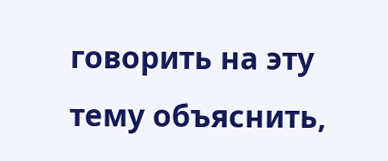говорить на эту тему объяснить,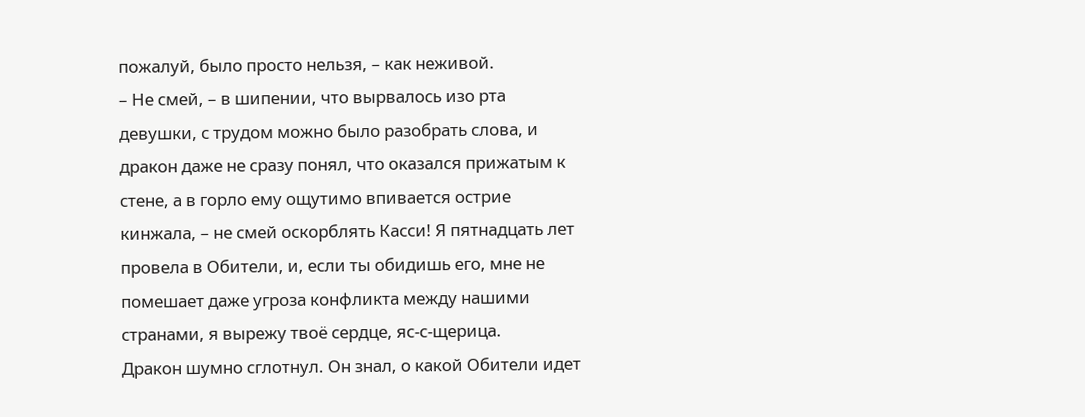пожалуй, было просто нельзя, – как неживой.
– Не смей, – в шипении, что вырвалось изо рта девушки, с трудом можно было разобрать слова, и дракон даже не сразу понял, что оказался прижатым к стене, а в горло ему ощутимо впивается острие кинжала, – не смей оскорблять Касси! Я пятнадцать лет провела в Обители, и, если ты обидишь его, мне не помешает даже угроза конфликта между нашими странами, я вырежу твоё сердце, яс-с-щерица.
Дракон шумно сглотнул. Он знал, о какой Обители идет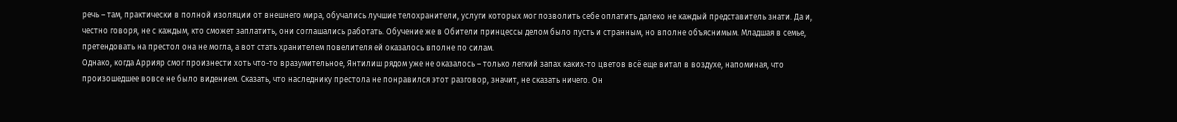речь – там, практически в полной изоляции от внешнего мира, обучались лучшие телохранители, услуги которых мог позволить себе оплатить далеко не каждый представитель знати. Да и, честно говоря, не с каждым, кто сможет заплатить, они соглашались работать. Обучение же в Обители принцессы делом было пусть и странным, но вполне объяснимым. Младшая в семье, претендовать на престол она не могла, а вот стать хранителем повелителя ей оказалось вполне по силам.
Однако, когда Аррияр смог произнести хоть что-то вразумительное, Янтилиш рядом уже не оказалось – только легкий запах каких-то цветов всё еще витал в воздухе, напоминая, что произошедшее вовсе не было видением. Сказать, что наследнику престола не понравился этот разговор, значит, не сказать ничего. Он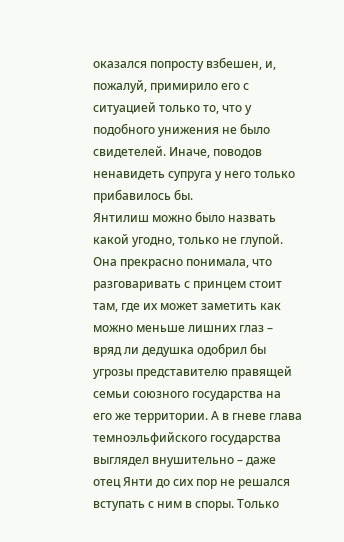оказался попросту взбешен, и, пожалуй, примирило его с ситуацией только то, что у подобного унижения не было свидетелей. Иначе, поводов ненавидеть супруга у него только прибавилось бы.
Янтилиш можно было назвать какой угодно, только не глупой. Она прекрасно понимала, что разговаривать с принцем стоит там, где их может заметить как можно меньше лишних глаз – вряд ли дедушка одобрил бы угрозы представителю правящей семьи союзного государства на его же территории. А в гневе глава темноэльфийского государства выглядел внушительно – даже отец Янти до сих пор не решался вступать с ним в споры. Только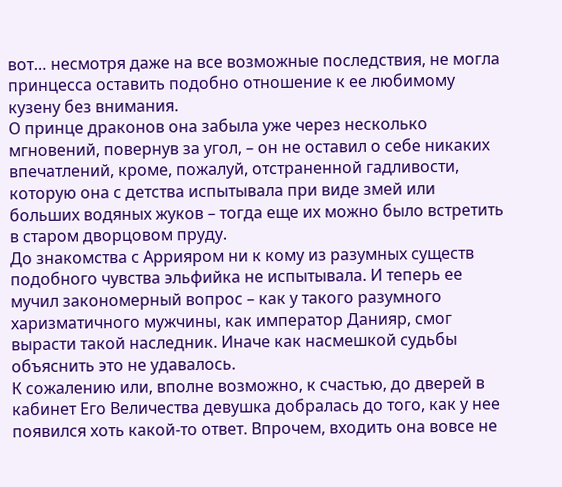вот… несмотря даже на все возможные последствия, не могла принцесса оставить подобно отношение к ее любимому кузену без внимания.
О принце драконов она забыла уже через несколько мгновений, повернув за угол, – он не оставил о себе никаких впечатлений, кроме, пожалуй, отстраненной гадливости, которую она с детства испытывала при виде змей или больших водяных жуков – тогда еще их можно было встретить в старом дворцовом пруду.
До знакомства с Аррияром ни к кому из разумных существ подобного чувства эльфийка не испытывала. И теперь ее мучил закономерный вопрос – как у такого разумного харизматичного мужчины, как император Данияр, смог вырасти такой наследник. Иначе как насмешкой судьбы объяснить это не удавалось.
К сожалению или, вполне возможно, к счастью, до дверей в кабинет Его Величества девушка добралась до того, как у нее появился хоть какой-то ответ. Впрочем, входить она вовсе не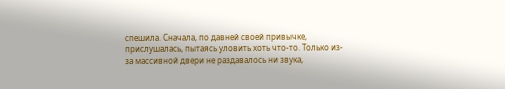спешила. Сначала, по давней своей привычке, прислушалась, пытаясь уловить хоть что-то. Только из-за массивной двери не раздавалось ни звука,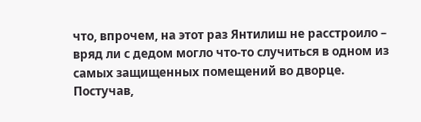что, впрочем, на этот раз Янтилиш не расстроило – вряд ли с дедом могло что-то случиться в одном из самых защищенных помещений во дворце.
Постучав,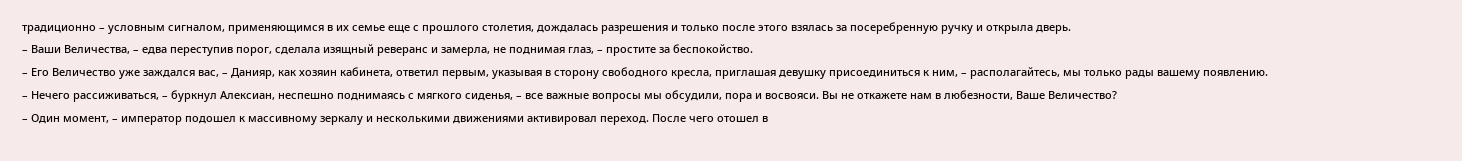традиционно – условным сигналом, применяющимся в их семье еще с прошлого столетия, дождалась разрешения и только после этого взялась за посеребренную ручку и открыла дверь.
– Ваши Величества, – едва переступив порог, сделала изящный реверанс и замерла, не поднимая глаз, – простите за беспокойство.
– Его Величество уже заждался вас, – Данияр, как хозяин кабинета, ответил первым, указывая в сторону свободного кресла, приглашая девушку присоединиться к ним, – располагайтесь, мы только рады вашему появлению.
– Нечего рассиживаться, – буркнул Алексиан, неспешно поднимаясь с мягкого сиденья, – все важные вопросы мы обсудили, пора и восвояси. Вы не откажете нам в любезности, Ваше Величество?
– Один момент, – император подошел к массивному зеркалу и несколькими движениями активировал переход. После чего отошел в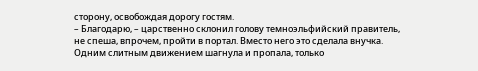сторону, освобождая дорогу гостям.
– Благодарю, – царственно склонил голову темноэльфийский правитель, не спеша, впрочем, пройти в портал. Вместо него это сделала внучка. Одним слитным движением шагнула и пропала, только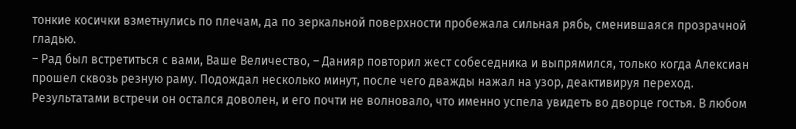тонкие косички взметнулись по плечам, да по зеркальной поверхности пробежала сильная рябь, сменившаяся прозрачной гладью.
– Рад был встретиться с вами, Ваше Величество, – Данияр повторил жест собеседника и выпрямился, только когда Алексиан прошел сквозь резную раму. Подождал несколько минут, после чего дважды нажал на узор, деактивируя переход. Результатами встречи он остался доволен, и его почти не волновало, что именно успела увидеть во дворце гостья. В любом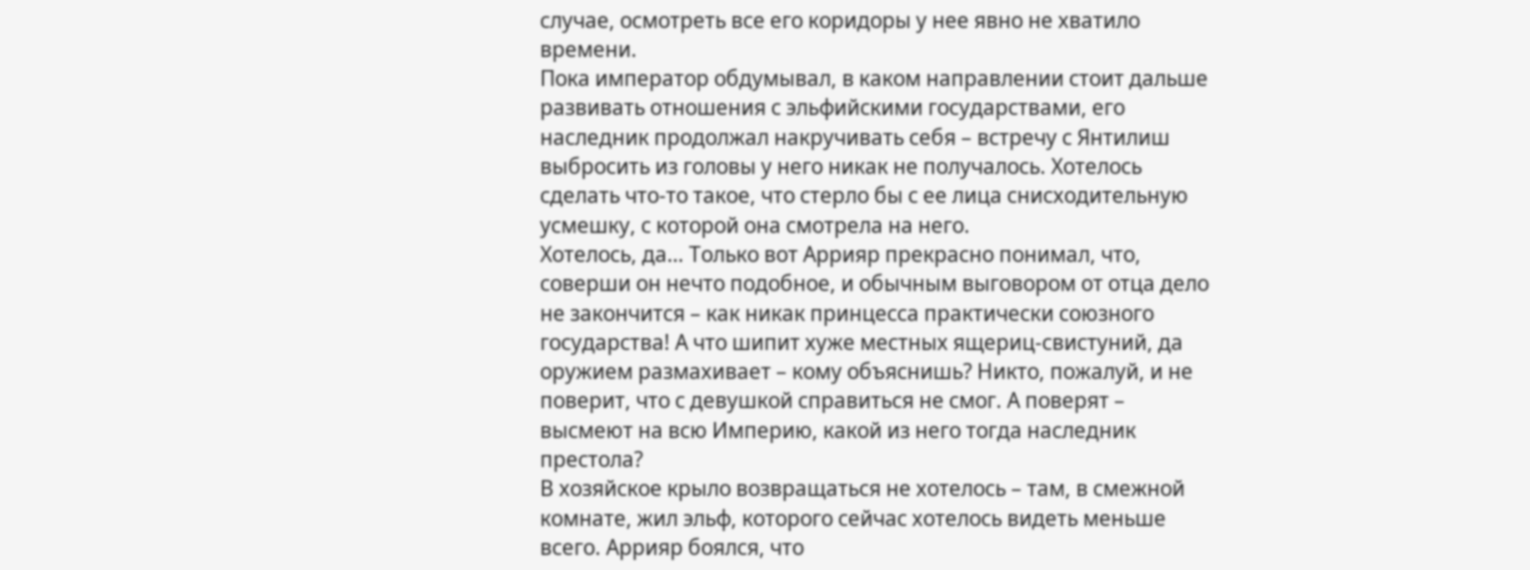случае, осмотреть все его коридоры у нее явно не хватило времени.
Пока император обдумывал, в каком направлении стоит дальше развивать отношения с эльфийскими государствами, его наследник продолжал накручивать себя – встречу с Янтилиш выбросить из головы у него никак не получалось. Хотелось сделать что-то такое, что стерло бы с ее лица снисходительную усмешку, с которой она смотрела на него.
Хотелось, да… Только вот Аррияр прекрасно понимал, что, соверши он нечто подобное, и обычным выговором от отца дело не закончится – как никак принцесса практически союзного государства! А что шипит хуже местных ящериц-свистуний, да оружием размахивает – кому объяснишь? Никто, пожалуй, и не поверит, что с девушкой справиться не смог. А поверят – высмеют на всю Империю, какой из него тогда наследник престола?
В хозяйское крыло возвращаться не хотелось – там, в смежной комнате, жил эльф, которого сейчас хотелось видеть меньше всего. Аррияр боялся, что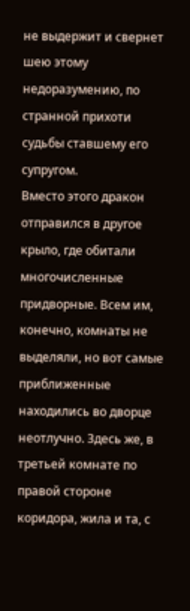не выдержит и свернет шею этому недоразумению, по странной прихоти судьбы ставшему его супругом.
Вместо этого дракон отправился в другое крыло, где обитали многочисленные придворные. Всем им, конечно, комнаты не выделяли, но вот самые приближенные находились во дворце неотлучно. Здесь же, в третьей комнате по правой стороне коридора, жила и та, с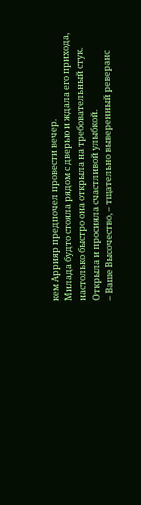кем Аррияр предпочел провести вечер.
Милада будто стояла рядом с дверью и ждала его прихода, настолько быстро она открыла на требовательный стук. Открыла и просияла счастливой улыбкой.
– Ваше Высочество, – тщательно выверенный реверанс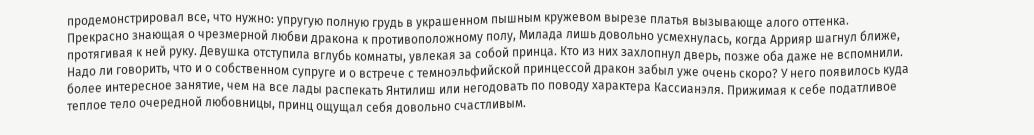продемонстрировал все, что нужно: упругую полную грудь в украшенном пышным кружевом вырезе платья вызывающе алого оттенка.
Прекрасно знающая о чрезмерной любви дракона к противоположному полу, Милада лишь довольно усмехнулась, когда Аррияр шагнул ближе, протягивая к ней руку. Девушка отступила вглубь комнаты, увлекая за собой принца. Кто из них захлопнул дверь, позже оба даже не вспомнили.
Надо ли говорить, что и о собственном супруге и о встрече с темноэльфийской принцессой дракон забыл уже очень скоро? У него появилось куда более интересное занятие, чем на все лады распекать Янтилиш или негодовать по поводу характера Кассианэля. Прижимая к себе податливое теплое тело очередной любовницы, принц ощущал себя довольно счастливым.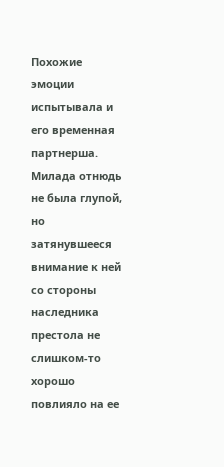Похожие эмоции испытывала и его временная партнерша. Милада отнюдь не была глупой, но затянувшееся внимание к ней со стороны наследника престола не слишком-то хорошо повлияло на ее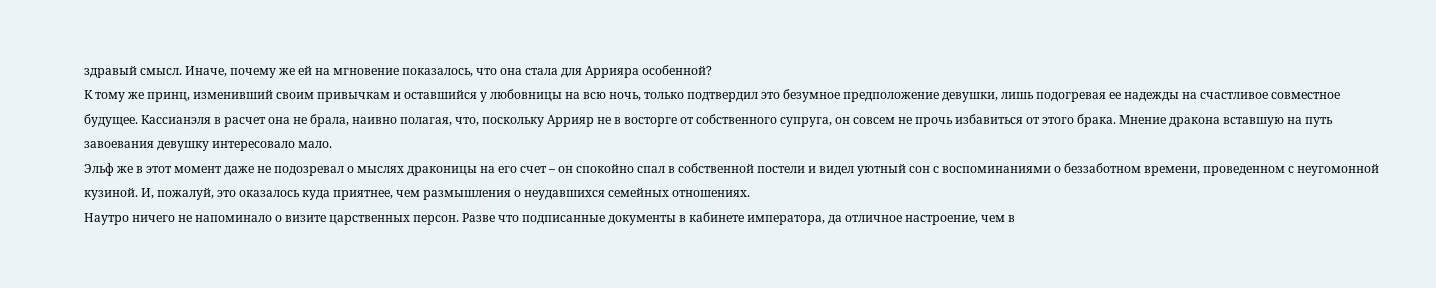здравый смысл. Иначе, почему же ей на мгновение показалось, что она стала для Аррияра особенной?
К тому же принц, изменивший своим привычкам и оставшийся у любовницы на всю ночь, только подтвердил это безумное предположение девушки, лишь подогревая ее надежды на счастливое совместное будущее. Кассианэля в расчет она не брала, наивно полагая, что, поскольку Аррияр не в восторге от собственного супруга, он совсем не прочь избавиться от этого брака. Мнение дракона вставшую на путь завоевания девушку интересовало мало.
Эльф же в этот момент даже не подозревал о мыслях драконицы на его счет – он спокойно спал в собственной постели и видел уютный сон с воспоминаниями о беззаботном времени, проведенном с неугомонной кузиной. И, пожалуй, это оказалось куда приятнее, чем размышления о неудавшихся семейных отношениях.
Наутро ничего не напоминало о визите царственных персон. Разве что подписанные документы в кабинете императора, да отличное настроение, чем в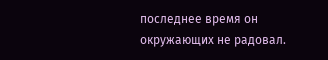последнее время он окружающих не радовал.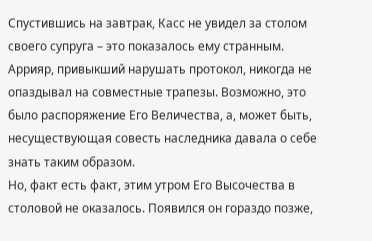Спустившись на завтрак, Касс не увидел за столом своего супруга – это показалось ему странным. Аррияр, привыкший нарушать протокол, никогда не опаздывал на совместные трапезы. Возможно, это было распоряжение Его Величества, а, может быть, несуществующая совесть наследника давала о себе знать таким образом.
Но, факт есть факт, этим утром Его Высочества в столовой не оказалось. Появился он гораздо позже,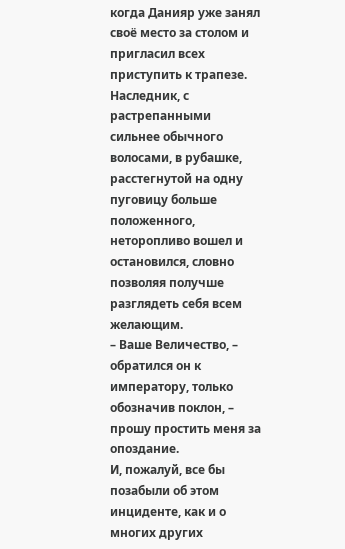когда Данияр уже занял своё место за столом и пригласил всех приступить к трапезе. Наследник, с растрепанными сильнее обычного волосами, в рубашке, расстегнутой на одну пуговицу больше положенного, неторопливо вошел и остановился, словно позволяя получше разглядеть себя всем желающим.
– Ваше Величество, – обратился он к императору, только обозначив поклон, – прошу простить меня за опоздание.
И, пожалуй, все бы позабыли об этом инциденте, как и о многих других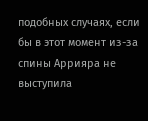подобных случаях, если бы в этот момент из-за спины Аррияра не выступила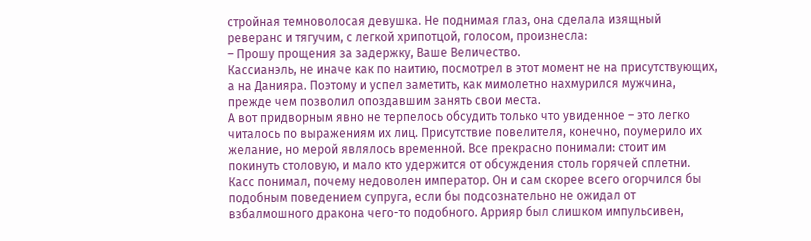стройная темноволосая девушка. Не поднимая глаз, она сделала изящный реверанс и тягучим, с легкой хрипотцой, голосом, произнесла:
– Прошу прощения за задержку, Ваше Величество.
Кассианэль, не иначе как по наитию, посмотрел в этот момент не на присутствующих, а на Данияра. Поэтому и успел заметить, как мимолетно нахмурился мужчина, прежде чем позволил опоздавшим занять свои места.
А вот придворным явно не терпелось обсудить только что увиденное – это легко читалось по выражениям их лиц. Присутствие повелителя, конечно, поумерило их желание, но мерой являлось временной. Все прекрасно понимали: стоит им покинуть столовую, и мало кто удержится от обсуждения столь горячей сплетни.
Касс понимал, почему недоволен император. Он и сам скорее всего огорчился бы подобным поведением супруга, если бы подсознательно не ожидал от взбалмошного дракона чего-то подобного. Аррияр был слишком импульсивен,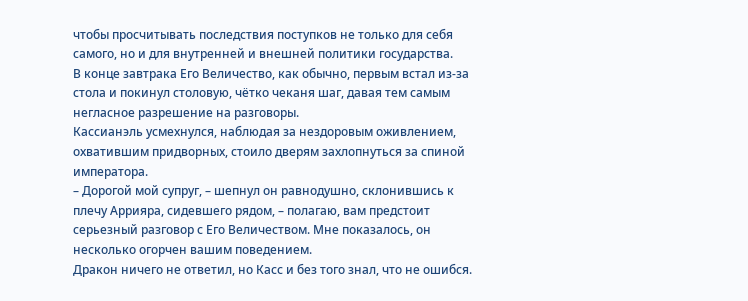чтобы просчитывать последствия поступков не только для себя самого, но и для внутренней и внешней политики государства.
В конце завтрака Его Величество, как обычно, первым встал из-за стола и покинул столовую, чётко чеканя шаг, давая тем самым негласное разрешение на разговоры.
Кассианэль усмехнулся, наблюдая за нездоровым оживлением, охватившим придворных, стоило дверям захлопнуться за спиной императора.
– Дорогой мой супруг, – шепнул он равнодушно, склонившись к плечу Аррияра, сидевшего рядом, – полагаю, вам предстоит серьезный разговор с Его Величеством. Мне показалось, он несколько огорчен вашим поведением.
Дракон ничего не ответил, но Касс и без того знал, что не ошибся.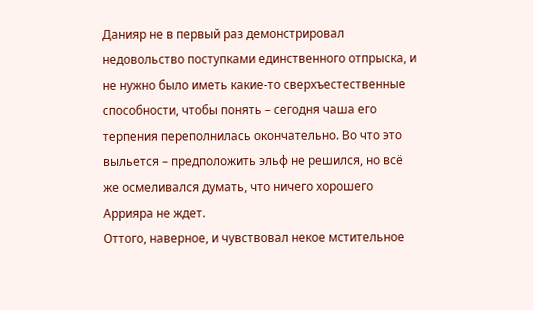Данияр не в первый раз демонстрировал недовольство поступками единственного отпрыска, и не нужно было иметь какие-то сверхъестественные способности, чтобы понять – сегодня чаша его терпения переполнилась окончательно. Во что это выльется – предположить эльф не решился, но всё же осмеливался думать, что ничего хорошего Аррияра не ждет.
Оттого, наверное, и чувствовал некое мстительное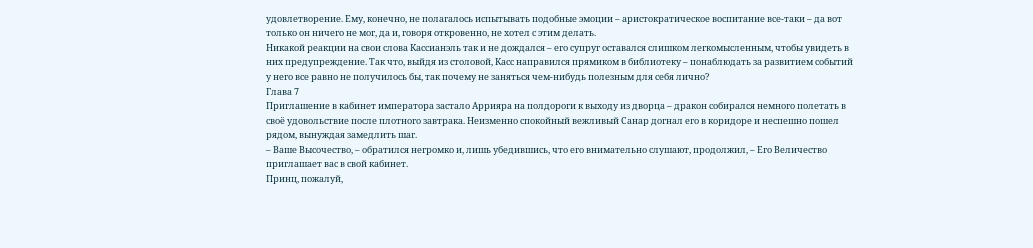удовлетворение. Ему, конечно, не полагалось испытывать подобные эмоции – аристократическое воспитание все-таки – да вот только он ничего не мог, да и, говоря откровенно, не хотел с этим делать.
Никакой реакции на свои слова Кассианэль так и не дождался – его супруг оставался слишком легкомысленным, чтобы увидеть в них предупреждение. Так что, выйдя из столовой, Касс направился прямиком в библиотеку – понаблюдать за развитием событий у него все равно не получилось бы, так почему не заняться чем-нибудь полезным для себя лично?
Глава 7
Приглашение в кабинет императора застало Аррияра на полдороги к выходу из дворца – дракон собирался немного полетать в своё удовольствие после плотного завтрака. Неизменно спокойный вежливый Санар догнал его в коридоре и неспешно пошел рядом, вынуждая замедлить шаг.
– Ваше Высочество, – обратился негромко и, лишь убедившись, что его внимательно слушают, продолжил, – Его Величество приглашает вас в свой кабинет.
Принц, пожалуй,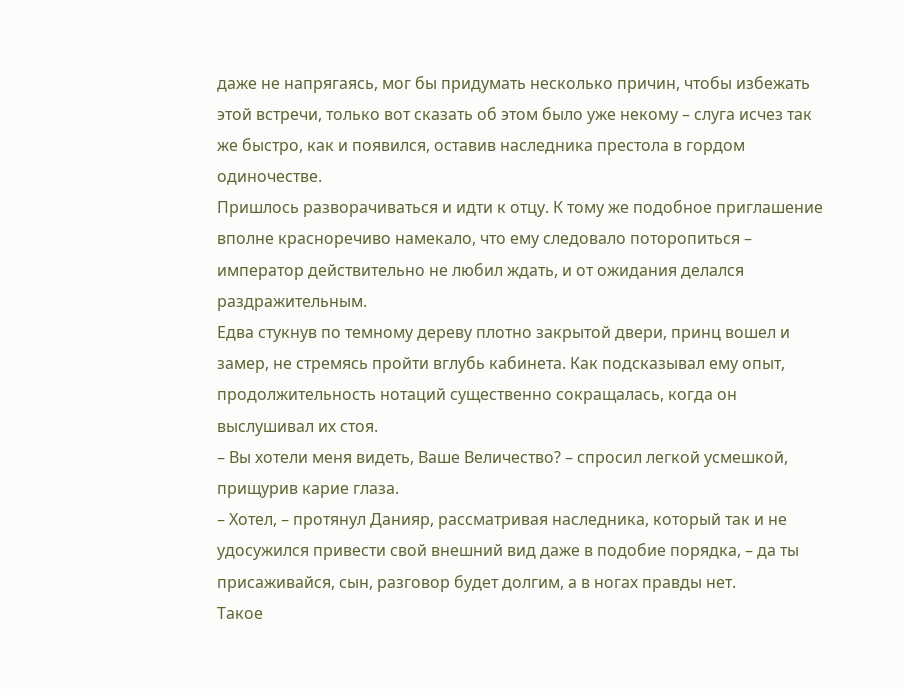даже не напрягаясь, мог бы придумать несколько причин, чтобы избежать этой встречи, только вот сказать об этом было уже некому – слуга исчез так же быстро, как и появился, оставив наследника престола в гордом одиночестве.
Пришлось разворачиваться и идти к отцу. К тому же подобное приглашение вполне красноречиво намекало, что ему следовало поторопиться – император действительно не любил ждать, и от ожидания делался раздражительным.
Едва стукнув по темному дереву плотно закрытой двери, принц вошел и замер, не стремясь пройти вглубь кабинета. Как подсказывал ему опыт, продолжительность нотаций существенно сокращалась, когда он выслушивал их стоя.
– Вы хотели меня видеть, Ваше Величество? – спросил легкой усмешкой, прищурив карие глаза.
– Хотел, – протянул Данияр, рассматривая наследника, который так и не удосужился привести свой внешний вид даже в подобие порядка, – да ты присаживайся, сын, разговор будет долгим, а в ногах правды нет.
Такое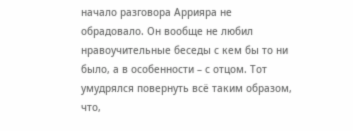начало разговора Аррияра не обрадовало. Он вообще не любил нравоучительные беседы с кем бы то ни было, а в особенности – с отцом. Тот умудрялся повернуть всё таким образом, что,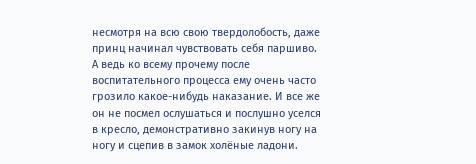несмотря на всю свою твердолобость, даже принц начинал чувствовать себя паршиво. А ведь ко всему прочему после воспитательного процесса ему очень часто грозило какое-нибудь наказание. И все же он не посмел ослушаться и послушно уселся в кресло, демонстративно закинув ногу на ногу и сцепив в замок холёные ладони.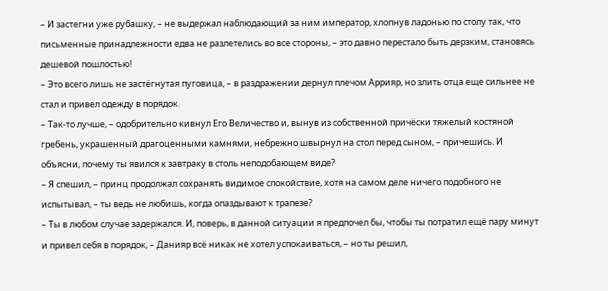– И застегни уже рубашку, – не выдержал наблюдающий за ним император, хлопнув ладонью по столу так, что письменные принадлежности едва не разлетелись во все стороны, – это давно перестало быть дерзким, становясь дешевой пошлостью!
– Это всего лишь не застёгнутая пуговица, – в раздражении дернул плечом Аррияр, но злить отца еще сильнее не стал и привел одежду в порядок.
– Так-то лучше, – одобрительно кивнул Его Величество и, вынув из собственной причёски тяжелый костяной гребень, украшенный драгоценными камнями, небрежно швырнул на стол перед сыном, – причешись. И объясни, почему ты явился к завтраку в столь неподобающем виде?
– Я спешил, – принц продолжал сохранять видимое спокойствие, хотя на самом деле ничего подобного не испытывал, – ты ведь не любишь, когда опаздывают к трапезе?
– Ты в любом случае задержался. И, поверь, в данной ситуации я предпочел бы, чтобы ты потратил ещё пару минут и привел себя в порядок, – Данияр всё никак не хотел успокаиваться, – но ты решил,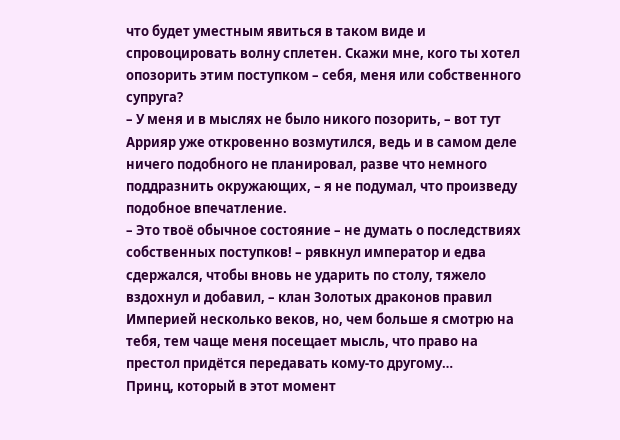что будет уместным явиться в таком виде и спровоцировать волну сплетен. Скажи мне, кого ты хотел опозорить этим поступком – себя, меня или собственного супруга?
– У меня и в мыслях не было никого позорить, – вот тут Аррияр уже откровенно возмутился, ведь и в самом деле ничего подобного не планировал, разве что немного поддразнить окружающих, – я не подумал, что произведу подобное впечатление.
– Это твоё обычное состояние – не думать о последствиях собственных поступков! – рявкнул император и едва сдержался, чтобы вновь не ударить по столу, тяжело вздохнул и добавил, – клан Золотых драконов правил Империей несколько веков, но, чем больше я смотрю на тебя, тем чаще меня посещает мысль, что право на престол придётся передавать кому-то другому…
Принц, который в этот момент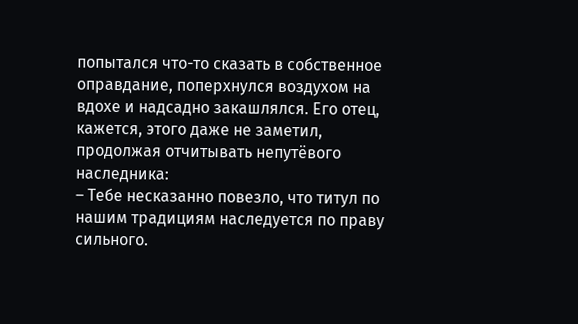попытался что-то сказать в собственное оправдание, поперхнулся воздухом на вдохе и надсадно закашлялся. Его отец, кажется, этого даже не заметил, продолжая отчитывать непутёвого наследника:
– Тебе несказанно повезло, что титул по нашим традициям наследуется по праву сильного.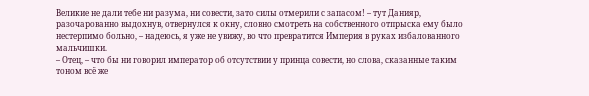Великие не дали тебе ни разума, ни совести, зато силы отмерили с запасом! – тут Данияр, разочарованно выдохнув, отвернулся к окну, словно смотреть на собственного отпрыска ему было нестерпимо больно, – надеюсь, я уже не увижу, во что превратится Империя в руках избалованного мальчишки.
– Отец, – что бы ни говорил император об отсутствии у принца совести, но слова, сказанные таким тоном всё же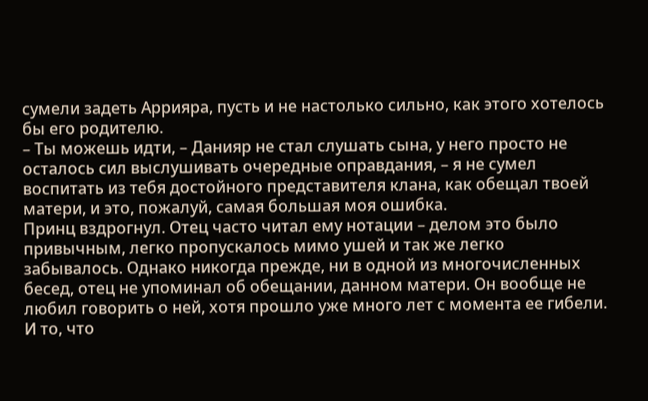сумели задеть Аррияра, пусть и не настолько сильно, как этого хотелось бы его родителю.
– Ты можешь идти, – Данияр не стал слушать сына, у него просто не осталось сил выслушивать очередные оправдания, – я не сумел воспитать из тебя достойного представителя клана, как обещал твоей матери, и это, пожалуй, самая большая моя ошибка.
Принц вздрогнул. Отец часто читал ему нотации – делом это было привычным, легко пропускалось мимо ушей и так же легко забывалось. Однако никогда прежде, ни в одной из многочисленных бесед, отец не упоминал об обещании, данном матери. Он вообще не любил говорить о ней, хотя прошло уже много лет с момента ее гибели. И то, что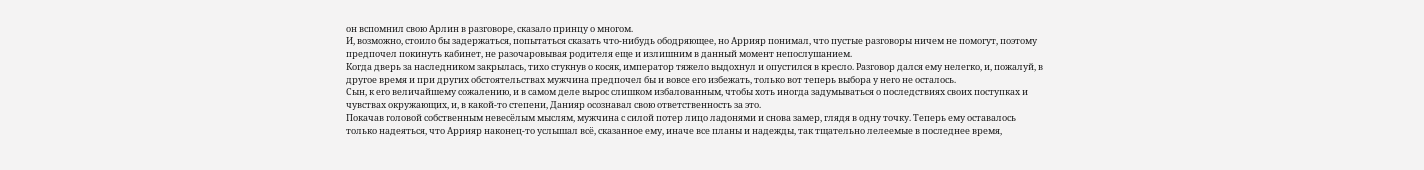он вспомнил свою Арлин в разговоре, сказало принцу о многом.
И, возможно, стоило бы задержаться, попытаться сказать что-нибудь ободряющее, но Аррияр понимал, что пустые разговоры ничем не помогут, поэтому предпочел покинуть кабинет, не разочаровывая родителя еще и излишним в данный момент непослушанием.
Когда дверь за наследником закрылась, тихо стукнув о косяк, император тяжело выдохнул и опустился в кресло. Разговор дался ему нелегко, и, пожалуй, в другое время и при других обстоятельствах мужчина предпочел бы и вовсе его избежать, только вот теперь выбора у него не осталось.
Сын, к его величайшему сожалению, и в самом деле вырос слишком избалованным, чтобы хоть иногда задумываться о последствиях своих поступках и чувствах окружающих, и, в какой-то степени, Данияр осознавал свою ответственность за это.
Покачав головой собственным невесёлым мыслям, мужчина с силой потер лицо ладонями и снова замер, глядя в одну точку. Теперь ему оставалось только надеяться, что Аррияр наконец-то услышал всё, сказанное ему, иначе все планы и надежды, так тщательно лелеемые в последнее время,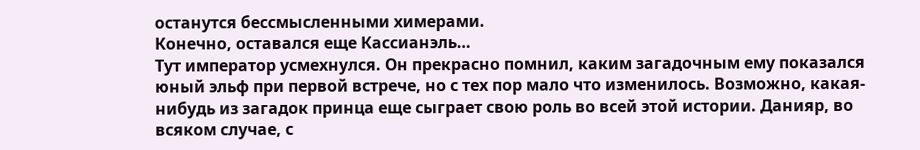останутся бессмысленными химерами.
Конечно, оставался еще Кассианэль…
Тут император усмехнулся. Он прекрасно помнил, каким загадочным ему показался юный эльф при первой встрече, но с тех пор мало что изменилось. Возможно, какая-нибудь из загадок принца еще сыграет свою роль во всей этой истории. Данияр, во всяком случае, с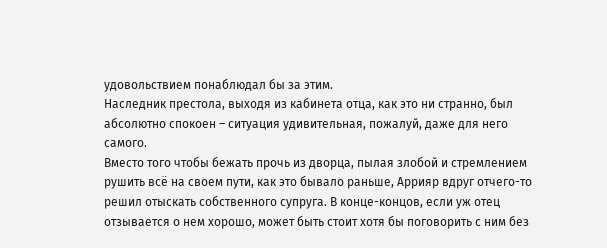удовольствием понаблюдал бы за этим.
Наследник престола, выходя из кабинета отца, как это ни странно, был абсолютно спокоен – ситуация удивительная, пожалуй, даже для него самого.
Вместо того чтобы бежать прочь из дворца, пылая злобой и стремлением рушить всё на своем пути, как это бывало раньше, Аррияр вдруг отчего-то решил отыскать собственного супруга. В конце-концов, если уж отец отзывается о нем хорошо, может быть стоит хотя бы поговорить с ним без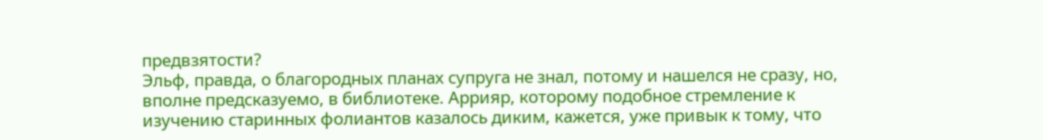предвзятости?
Эльф, правда, о благородных планах супруга не знал, потому и нашелся не сразу, но, вполне предсказуемо, в библиотеке. Аррияр, которому подобное стремление к изучению старинных фолиантов казалось диким, кажется, уже привык к тому, что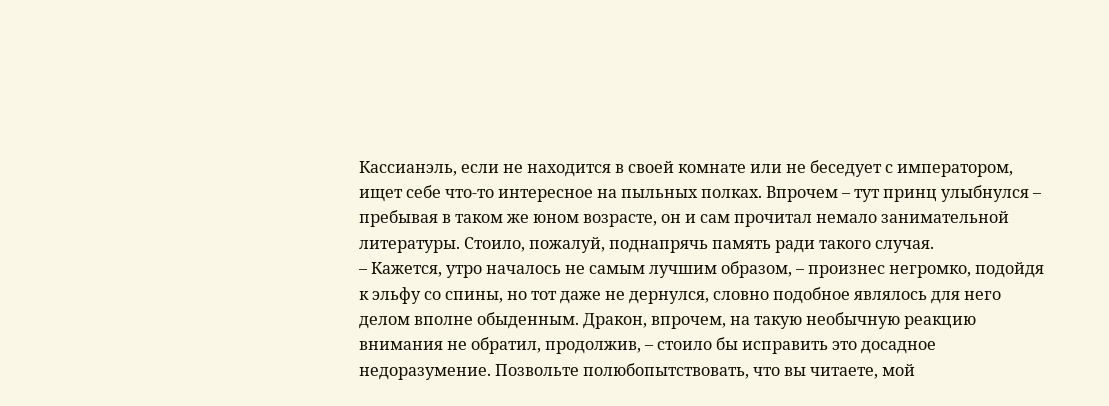Кассианэль, если не находится в своей комнате или не беседует с императором, ищет себе что-то интересное на пыльных полках. Впрочем – тут принц улыбнулся – пребывая в таком же юном возрасте, он и сам прочитал немало занимательной литературы. Стоило, пожалуй, поднапрячь память ради такого случая.
– Кажется, утро началось не самым лучшим образом, – произнес негромко, подойдя к эльфу со спины, но тот даже не дернулся, словно подобное являлось для него делом вполне обыденным. Дракон, впрочем, на такую необычную реакцию внимания не обратил, продолжив, – стоило бы исправить это досадное недоразумение. Позвольте полюбопытствовать, что вы читаете, мой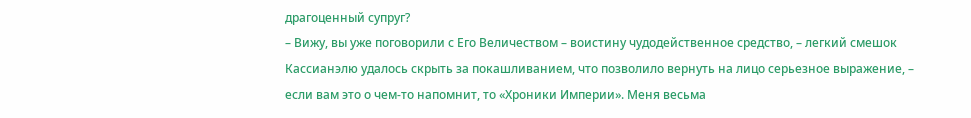драгоценный супруг?
– Вижу, вы уже поговорили с Его Величеством – воистину чудодейственное средство, – легкий смешок Кассианэлю удалось скрыть за покашливанием, что позволило вернуть на лицо серьезное выражение, – если вам это о чем-то напомнит, то «Хроники Империи». Меня весьма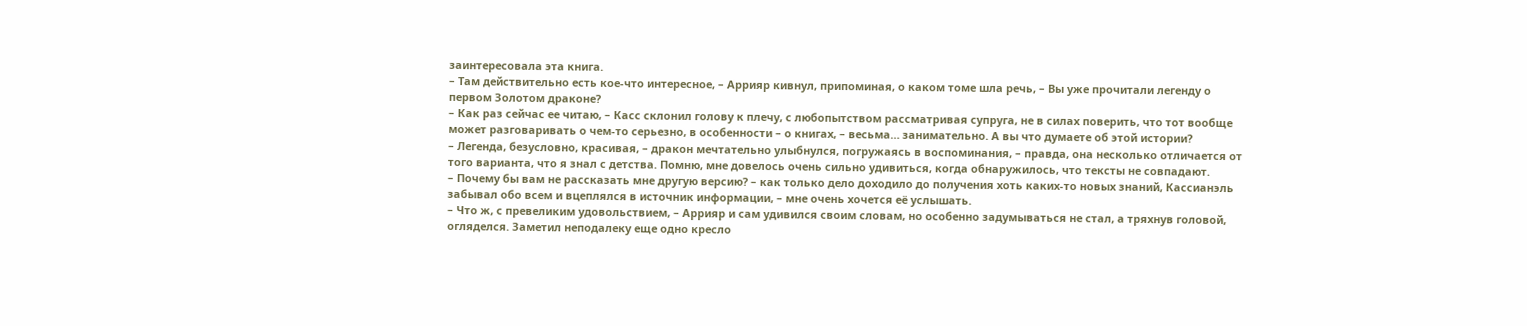заинтересовала эта книга.
– Там действительно есть кое-что интересное, – Аррияр кивнул, припоминая, о каком томе шла речь, – Вы уже прочитали легенду о первом Золотом драконе?
– Как раз сейчас ее читаю, – Касс склонил голову к плечу, с любопытством рассматривая супруга, не в силах поверить, что тот вообще может разговаривать о чем-то серьезно, в особенности – о книгах, – весьма… занимательно. А вы что думаете об этой истории?
– Легенда, безусловно, красивая, – дракон мечтательно улыбнулся, погружаясь в воспоминания, – правда, она несколько отличается от того варианта, что я знал с детства. Помню, мне довелось очень сильно удивиться, когда обнаружилось, что тексты не совпадают.
– Почему бы вам не рассказать мне другую версию? – как только дело доходило до получения хоть каких-то новых знаний, Кассианэль забывал обо всем и вцеплялся в источник информации, – мне очень хочется её услышать.
– Что ж, с превеликим удовольствием, – Аррияр и сам удивился своим словам, но особенно задумываться не стал, а тряхнув головой, огляделся. Заметил неподалеку еще одно кресло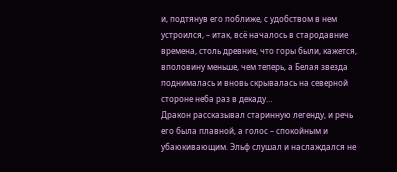и, подтянув его поближе, с удобством в нем устроился, – итак, всё началось в стародавние времена, столь древние, что горы были, кажется, вполовину меньше, чем теперь, а Белая звезда поднималась и вновь скрывалась на северной стороне неба раз в декаду…
Дракон рассказывал старинную легенду, и речь его была плавной, а голос – спокойным и убаюкивающим. Эльф слушал и наслаждался не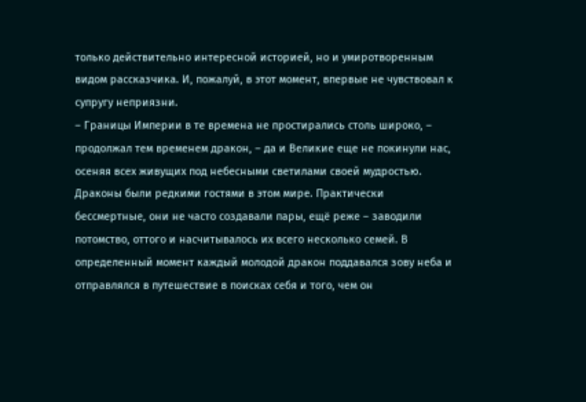только действительно интересной историей, но и умиротворенным видом рассказчика. И, пожалуй, в этот момент, впервые не чувствовал к супругу неприязни.
– Границы Империи в те времена не простирались столь широко, – продолжал тем временем дракон, – да и Великие еще не покинули нас, осеняя всех живущих под небесными светилами своей мудростью. Драконы были редкими гостями в этом мире. Практически бессмертные, они не часто создавали пары, ещё реже – заводили потомство, оттого и насчитывалось их всего несколько семей. В определенный момент каждый молодой дракон поддавался зову неба и отправлялся в путешествие в поисках себя и того, чем он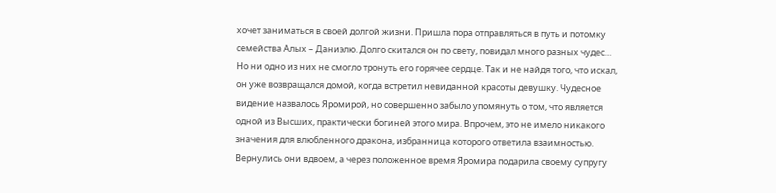хочет заниматься в своей долгой жизни. Пришла пора отправляться в путь и потомку семейства Алых – Даниэлю. Долго скитался он по свету, повидал много разных чудес… Но ни одно из них не смогло тронуть его горячее сердце. Так и не найдя того, что искал, он уже возвращался домой, когда встретил невиданной красоты девушку. Чудесное видение назвалось Яромирой, но совершенно забыло упомянуть о том, что является одной из Высших, практически богиней этого мира. Впрочем, это не имело никакого значения для влюбленного дракона, избранница которого ответила взаимностью. Вернулись они вдвоем, а через положенное время Яромира подарила своему супругу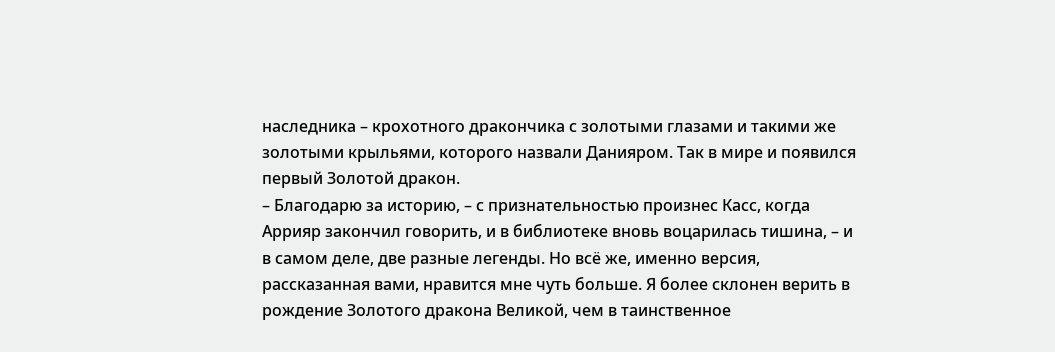наследника – крохотного дракончика с золотыми глазами и такими же золотыми крыльями, которого назвали Данияром. Так в мире и появился первый Золотой дракон.
– Благодарю за историю, – с признательностью произнес Касс, когда Аррияр закончил говорить, и в библиотеке вновь воцарилась тишина, – и в самом деле, две разные легенды. Но всё же, именно версия, рассказанная вами, нравится мне чуть больше. Я более склонен верить в рождение Золотого дракона Великой, чем в таинственное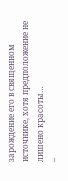зарождение его в священном источнике, хотя предположение не лишено красоты…
–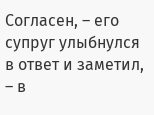Согласен, – его супруг улыбнулся в ответ и заметил, – в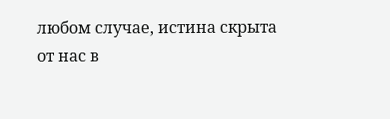любом случае, истина скрыта от нас в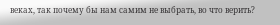веках, так почему бы нам самим не выбрать, во что верить?